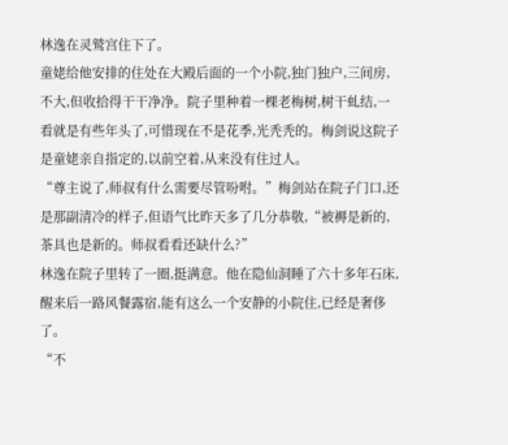林逸在灵鹫宫住下了。
童姥给他安排的住处在大殿后面的一个小院,独门独户,三间房,不大,但收拾得干干净净。院子里种着一棵老梅树,树干虬结,一看就是有些年头了,可惜现在不是花季,光秃秃的。梅剑说这院子是童姥亲自指定的,以前空着,从来没有住过人。
“尊主说了,师叔有什么需要尽管吩咐。”梅剑站在院子门口,还是那副清冷的样子,但语气比昨天多了几分恭敬,“被褥是新的,茶具也是新的。师叔看看还缺什么?”
林逸在院子里转了一圈,挺满意。他在隐仙洞睡了六十多年石床,醒来后一路风餐露宿,能有这么一个安静的小院住,已经是奢侈了。
“不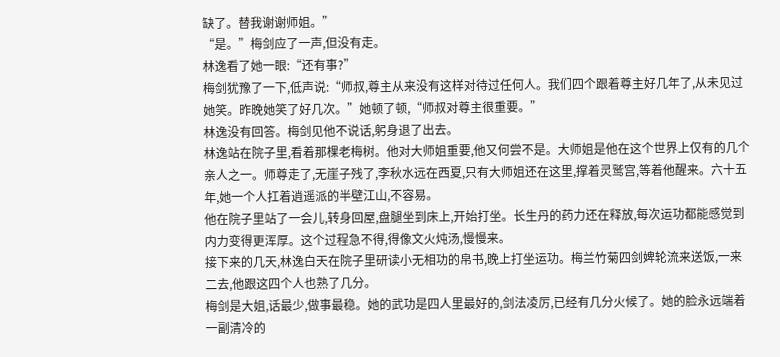缺了。替我谢谢师姐。”
“是。”梅剑应了一声,但没有走。
林逸看了她一眼:“还有事?”
梅剑犹豫了一下,低声说:“师叔,尊主从来没有这样对待过任何人。我们四个跟着尊主好几年了,从未见过她笑。昨晚她笑了好几次。”她顿了顿,“师叔对尊主很重要。”
林逸没有回答。梅剑见他不说话,躬身退了出去。
林逸站在院子里,看着那棵老梅树。他对大师姐重要,他又何尝不是。大师姐是他在这个世界上仅有的几个亲人之一。师尊走了,无崖子残了,李秋水远在西夏,只有大师姐还在这里,撑着灵鹫宫,等着他醒来。六十五年,她一个人扛着逍遥派的半壁江山,不容易。
他在院子里站了一会儿,转身回屋,盘腿坐到床上,开始打坐。长生丹的药力还在释放,每次运功都能感觉到内力变得更浑厚。这个过程急不得,得像文火炖汤,慢慢来。
接下来的几天,林逸白天在院子里研读小无相功的帛书,晚上打坐运功。梅兰竹菊四剑婢轮流来送饭,一来二去,他跟这四个人也熟了几分。
梅剑是大姐,话最少,做事最稳。她的武功是四人里最好的,剑法凌厉,已经有几分火候了。她的脸永远端着一副清冷的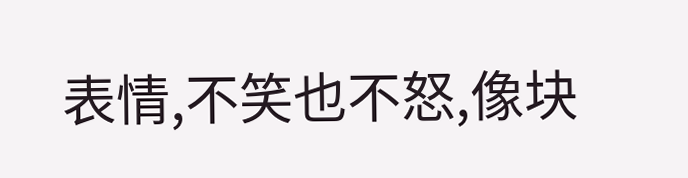表情,不笑也不怒,像块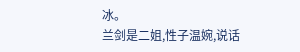冰。
兰剑是二姐,性子温婉,说话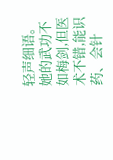轻声细语。她的武功不如梅剑,但医术不错,能识药、会针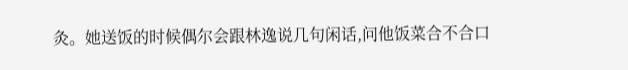灸。她送饭的时候偶尔会跟林逸说几句闲话,问他饭菜合不合口